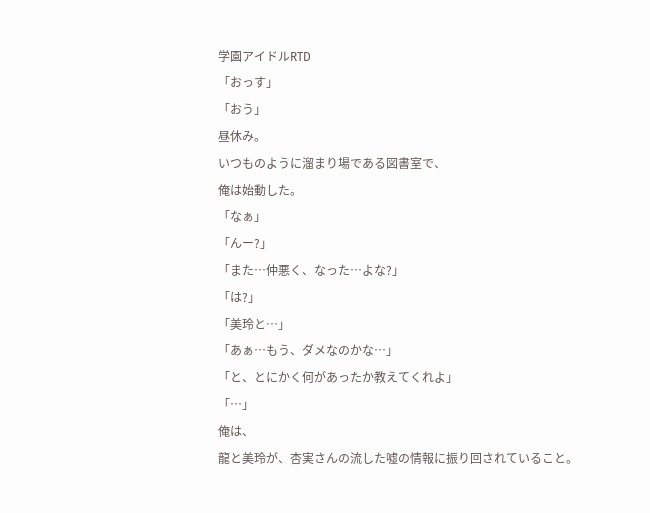学園アイドルRTD
「おっす」
「おう」
昼休み。
いつものように溜まり場である図書室で、
俺は始動した。
「なぁ」
「んー?」
「また…仲悪く、なった…よな?」
「は?」
「美玲と…」
「あぁ…もう、ダメなのかな…」
「と、とにかく何があったか教えてくれよ」
「…」
俺は、
龍と美玲が、杏実さんの流した嘘の情報に振り回されていること。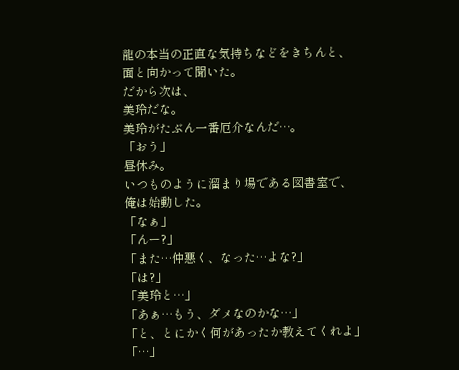龍の本当の正直な気持ちなどをきちんと、
面と向かって聞いた。
だから次は、
美玲だな。
美玲がたぶん一番厄介なんだ…。
「おう」
昼休み。
いつものように溜まり場である図書室で、
俺は始動した。
「なぁ」
「んー?」
「また…仲悪く、なった…よな?」
「は?」
「美玲と…」
「あぁ…もう、ダメなのかな…」
「と、とにかく何があったか教えてくれよ」
「…」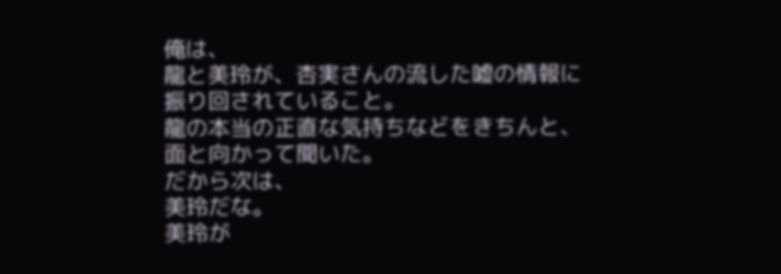俺は、
龍と美玲が、杏実さんの流した嘘の情報に振り回されていること。
龍の本当の正直な気持ちなどをきちんと、
面と向かって聞いた。
だから次は、
美玲だな。
美玲が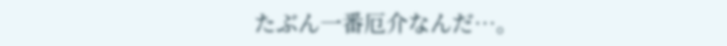たぶん一番厄介なんだ…。